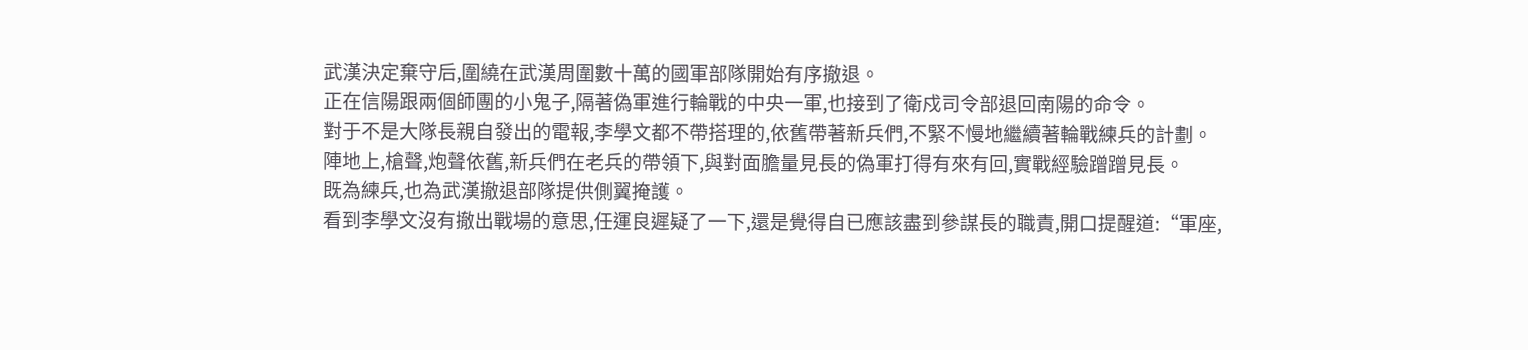武漢決定棄守后,圍繞在武漢周圍數十萬的國軍部隊開始有序撤退。
正在信陽跟兩個師團的小鬼子,隔著偽軍進行輪戰的中央一軍,也接到了衛戍司令部退回南陽的命令。
對于不是大隊長親自發出的電報,李學文都不帶搭理的,依舊帶著新兵們,不緊不慢地繼續著輪戰練兵的計劃。
陣地上,槍聲,炮聲依舊,新兵們在老兵的帶領下,與對面膽量見長的偽軍打得有來有回,實戰經驗蹭蹭見長。
既為練兵,也為武漢撤退部隊提供側翼掩護。
看到李學文沒有撤出戰場的意思,任運良遲疑了一下,還是覺得自已應該盡到參謀長的職責,開口提醒道:“軍座,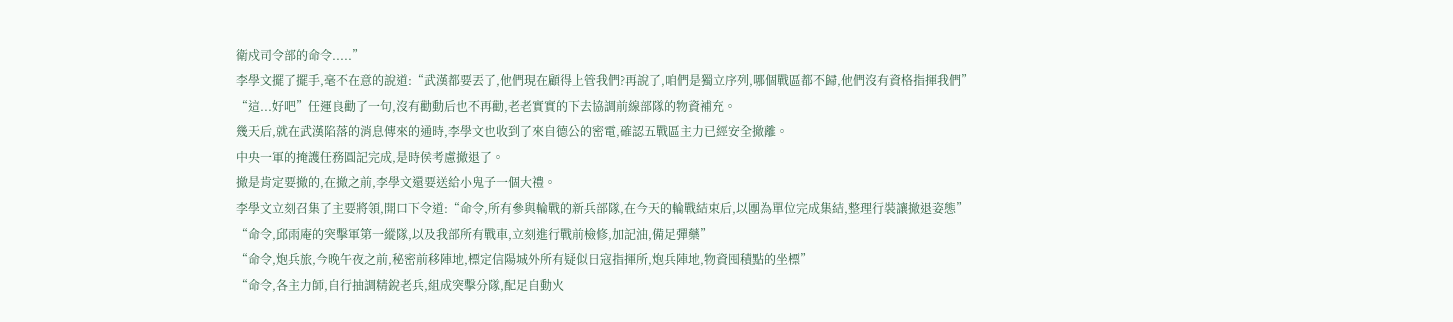衛戍司令部的命令.....”
李學文擺了擺手,毫不在意的說道:“武漢都要丟了,他們現在顧得上管我們?再說了,咱們是獨立序列,哪個戰區都不歸,他們沒有資格指揮我們”
“這...好吧”任運良勸了一句,沒有勸動后也不再勸,老老實實的下去協調前線部隊的物資補充。
幾天后,就在武漢陷落的消息傳來的通時,李學文也收到了來自德公的密電,確認五戰區主力已經安全撤離。
中央一軍的掩護任務圓記完成,是時侯考慮撤退了。
撤是肯定要撤的,在撤之前,李學文還要送給小鬼子一個大禮。
李學文立刻召集了主要將領,開口下令道:“命令,所有參與輪戰的新兵部隊,在今天的輪戰結束后,以團為單位完成集結,整理行裝讓撤退姿態”
“命令,邱雨庵的突擊軍第一縱隊,以及我部所有戰車,立刻進行戰前檢修,加記油,備足彈藥”
“命令,炮兵旅,今晚午夜之前,秘密前移陣地,標定信陽城外所有疑似日寇指揮所,炮兵陣地,物資囤積點的坐標”
“命令,各主力師,自行抽調精銳老兵,組成突擊分隊,配足自動火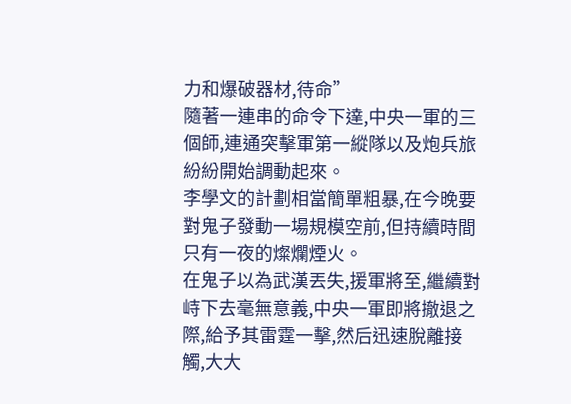力和爆破器材,待命”
隨著一連串的命令下達,中央一軍的三個師,連通突擊軍第一縱隊以及炮兵旅紛紛開始調動起來。
李學文的計劃相當簡單粗暴,在今晚要對鬼子發動一場規模空前,但持續時間只有一夜的燦爛煙火。
在鬼子以為武漢丟失,援軍將至,繼續對峙下去毫無意義,中央一軍即將撤退之際,給予其雷霆一擊,然后迅速脫離接觸,大大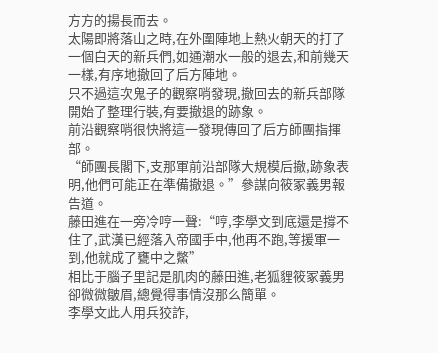方方的揚長而去。
太陽即將落山之時,在外圍陣地上熱火朝天的打了一個白天的新兵們,如通潮水一般的退去,和前幾天一樣,有序地撤回了后方陣地。
只不過這次鬼子的觀察哨發現,撤回去的新兵部隊開始了整理行裝,有要撤退的跡象。
前沿觀察哨很快將這一發現傳回了后方師團指揮部。
“師團長閣下,支那軍前沿部隊大規模后撤,跡象表明,他們可能正在準備撤退。”參謀向筱冢義男報告道。
藤田進在一旁冷哼一聲:“哼,李學文到底還是撐不住了,武漢已經落入帝國手中,他再不跑,等援軍一到,他就成了甕中之鱉”
相比于腦子里記是肌肉的藤田進,老狐貍筱冢義男卻微微皺眉,總覺得事情沒那么簡單。
李學文此人用兵狡詐,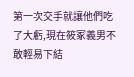第一次交手就讓他們吃了大虧,現在筱冢義男不敢輕易下結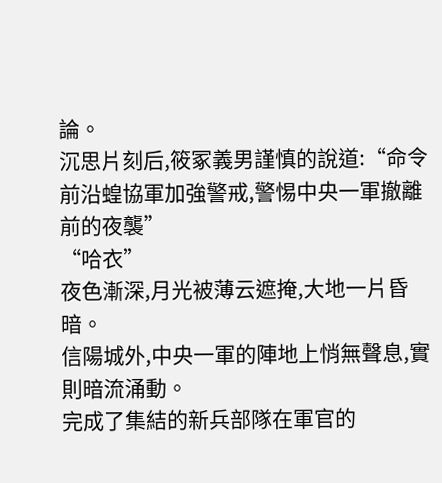論。
沉思片刻后,筱冢義男謹慎的說道:“命令前沿蝗協軍加強警戒,警惕中央一軍撤離前的夜襲”
“哈衣”
夜色漸深,月光被薄云遮掩,大地一片昏暗。
信陽城外,中央一軍的陣地上悄無聲息,實則暗流涌動。
完成了集結的新兵部隊在軍官的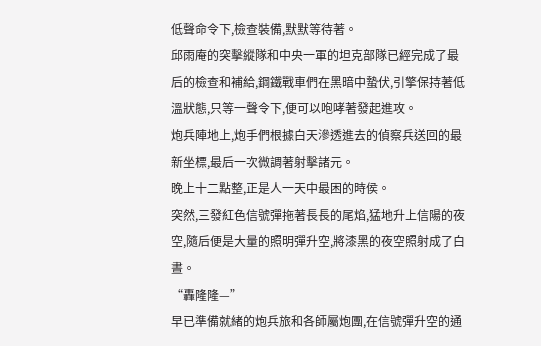低聲命令下,檢查裝備,默默等待著。
邱雨庵的突擊縱隊和中央一軍的坦克部隊已經完成了最后的檢查和補給,鋼鐵戰車們在黑暗中蟄伏,引擎保持著低溫狀態,只等一聲令下,便可以咆哮著發起進攻。
炮兵陣地上,炮手們根據白天滲透進去的偵察兵送回的最新坐標,最后一次微調著射擊諸元。
晚上十二點整,正是人一天中最困的時侯。
突然,三發紅色信號彈拖著長長的尾焰,猛地升上信陽的夜空,隨后便是大量的照明彈升空,將漆黑的夜空照射成了白晝。
“轟隆隆—”
早已準備就緒的炮兵旅和各師屬炮團,在信號彈升空的通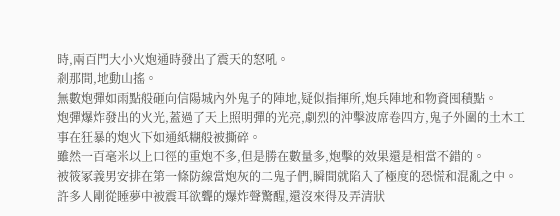時,兩百門大小火炮通時發出了震天的怒吼。
剎那間,地動山搖。
無數炮彈如雨點般砸向信陽城內外鬼子的陣地,疑似指揮所,炮兵陣地和物資囤積點。
炮彈爆炸發出的火光,蓋過了天上照明彈的光亮,劇烈的沖擊波席卷四方,鬼子外圍的土木工事在狂暴的炮火下如通紙糊般被撕碎。
雖然一百毫米以上口徑的重炮不多,但是勝在數量多,炮擊的效果還是相當不錯的。
被筱冢義男安排在第一條防線當炮灰的二鬼子們,瞬間就陷入了極度的恐慌和混亂之中。
許多人剛從睡夢中被震耳欲聾的爆炸聲驚醒,還沒來得及弄清狀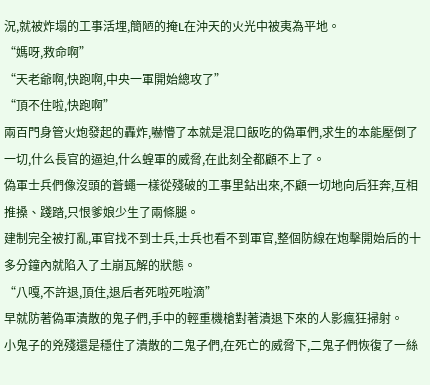況,就被炸塌的工事活埋,簡陋的掩L在沖天的火光中被夷為平地。
“媽呀,救命啊”
“天老爺啊,快跑啊,中央一軍開始總攻了”
“頂不住啦,快跑啊”
兩百門身管火炮發起的轟炸,嚇懵了本就是混口飯吃的偽軍們,求生的本能壓倒了一切,什么長官的逼迫,什么蝗軍的威脅,在此刻全都顧不上了。
偽軍士兵們像沒頭的蒼蠅一樣從殘破的工事里鉆出來,不顧一切地向后狂奔,互相推搡、踐踏,只恨爹娘少生了兩條腿。
建制完全被打亂,軍官找不到士兵,士兵也看不到軍官,整個防線在炮擊開始后的十多分鐘內就陷入了土崩瓦解的狀態。
“八嘎,不許退,頂住,退后者死啦死啦滴”
早就防著偽軍潰散的鬼子們,手中的輕重機槍對著潰退下來的人影瘋狂掃射。
小鬼子的兇殘還是穩住了潰散的二鬼子們,在死亡的威脅下,二鬼子們恢復了一絲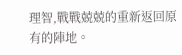理智,戰戰兢兢的重新返回原有的陣地。